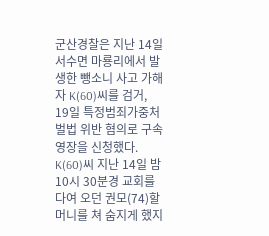군산경찰은 지난 14일 서수면 마룡리에서 발생한 뺑소니 사고 가해자 K(60)씨를 검거, 19일 특정범죄가중처벌법 위반 혐의로 구속영장을 신청했다.
K(60)씨 지난 14일 밤 10시 30분경 교회를 다여 오던 권모(74)할머니를 쳐 숨지게 했지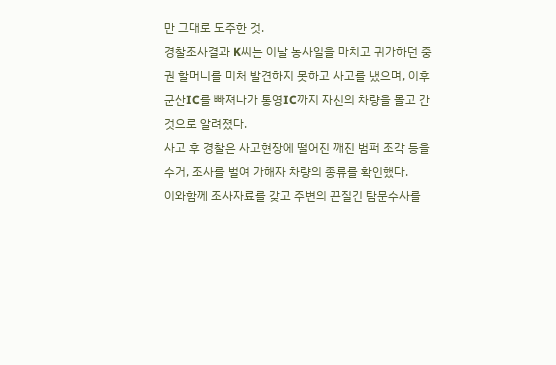만 그대로 도주한 것.
경찰조사결과 K씨는 이날 농사일을 마치고 귀가하던 중 권 할머니를 미처 발견하지 못하고 사고를 냈으며, 이후 군산IC를 빠져나가 통영IC까지 자신의 차량을 몰고 간 것으로 알려졌다.
사고 후 경찰은 사고현장에 떨어진 깨진 범퍼 조각 등을 수거, 조사를 벌여 가해자 차량의 종류를 확인했다.
이와함께 조사자료를 갖고 주변의 끈질긴 탐문수사를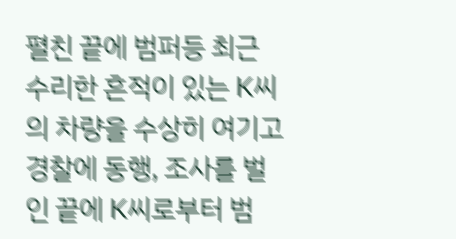펼친 끝에 범퍼등 최근 수리한 흔적이 있는 K씨의 차량을 수상히 여기고 경찰에 동행, 조사를 벌인 끝에 K씨로부터 범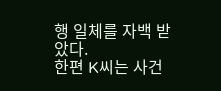행 일체를 자백 받았다.
한편 K씨는 사건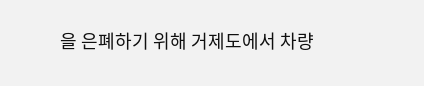을 은폐하기 위해 거제도에서 차량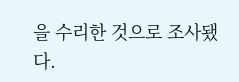을 수리한 것으로 조사됐다.